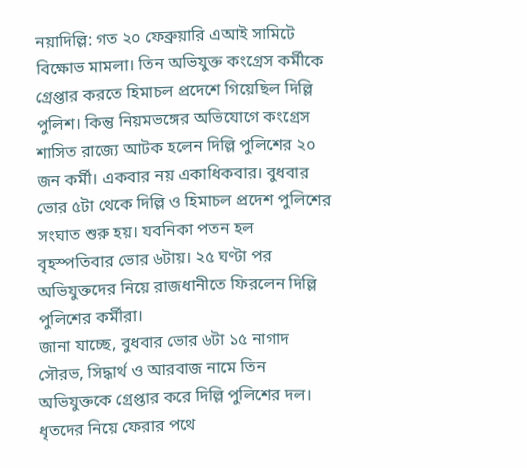নয়াদিল্লি: গত ২০ ফেব্রুয়ারি এআই সামিটে বিক্ষোভ মামলা। তিন অভিযুক্ত কংগ্রেস কর্মীকে গ্রেপ্তার করতে হিমাচল প্রদেশে গিয়েছিল দিল্লি পুলিশ। কিন্তু নিয়মভঙ্গের অভিযোগে কংগ্রেস শাসিত রাজ্যে আটক হলেন দিল্লি পুলিশের ২০ জন কর্মী। একবার নয় একাধিকবার। বুধবার ভোর ৫টা থেকে দিল্লি ও হিমাচল প্রদেশ পুলিশের সংঘাত শুরু হয়। যবনিকা পতন হল বৃহস্পতিবার ভোর ৬টায়। ২৫ ঘণ্টা পর অভিযুক্তদের নিয়ে রাজধানীতে ফিরলেন দিল্লি পুলিশের কর্মীরা।
জানা যাচ্ছে, বুধবার ভোর ৬টা ১৫ নাগাদ সৌরভ, সিদ্ধার্থ ও আরবাজ নামে তিন অভিযুক্তকে গ্রেপ্তার করে দিল্লি পুলিশের দল। ধৃতদের নিয়ে ফেরার পথে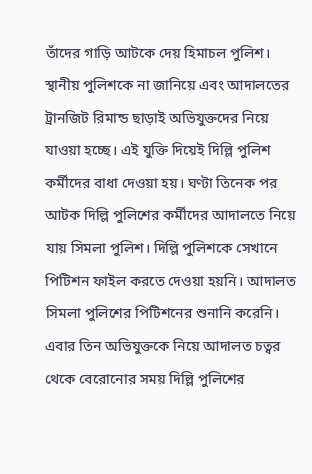তাঁদের গাড়ি আটকে দেয় হিমাচল পুলিশ। স্থানীয় পুলিশকে না জানিয়ে এবং আদালতের ট্রানজিট রিমান্ড ছাড়াই অভিযুক্তদের নিয়ে যাওয়া হচ্ছে। এই যুক্তি দিয়েই দিল্লি পুলিশ কর্মীদের বাধা দেওয়া হয়। ঘণ্টা তিনেক পর আটক দিল্লি পুলিশের কর্মীদের আদালতে নিয়ে যায় সিমলা পুলিশ। দিল্লি পুলিশকে সেখানে পিটিশন ফাইল করতে দেওয়া হয়নি। আদালত সিমলা পুলিশের পিটিশনের শুনানি করেনি। এবার তিন অভিযুক্তকে নিয়ে আদালত চত্বর থেকে বেরোনোর সময় দিল্লি পুলিশের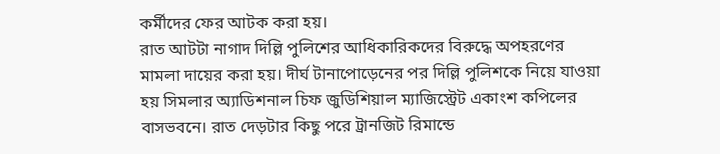কর্মীদের ফের আটক করা হয়।
রাত আটটা নাগাদ দিল্লি পুলিশের আধিকারিকদের বিরুদ্ধে অপহরণের মামলা দায়ের করা হয়। দীর্ঘ টানাপোড়েনের পর দিল্লি পুলিশকে নিয়ে যাওয়া হয় সিমলার অ্যাডিশনাল চিফ জুডিশিয়াল ম্যাজিস্ট্রেট একাংশ কপিলের বাসভবনে। রাত দেড়টার কিছু পরে ট্রানজিট রিমান্ডে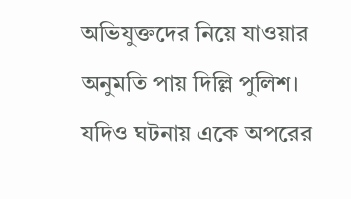অভিযুক্তদের নিয়ে যাওয়ার অনুমতি পায় দিল্লি পুলিশ। যদিও ঘটনায় একে অপরের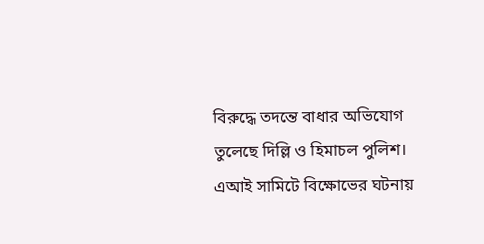বিরুদ্ধে তদন্তে বাধার অভিযোগ তুলেছে দিল্লি ও হিমাচল পুলিশ।
এআই সামিটে বিক্ষোভের ঘটনায়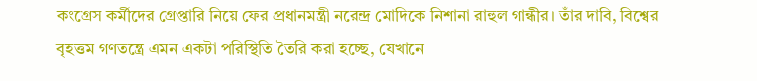কংগ্রেস কর্মীদের গ্রেপ্তারি নিয়ে ফের প্রধানমন্ত্রী নরেন্দ্র মোদিকে নিশানা রাহুল গান্ধীর। তাঁর দাবি, বিশ্বের বৃহত্তম গণতন্ত্রে এমন একটা পরিস্থিতি তৈরি করা হচ্ছে, যেখানে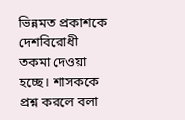ভিন্নমত প্রকাশকে দেশবিরোধী তকমা দেওয়া হচ্ছে। শাসককে প্রশ্ন করলে বলা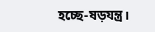হচ্ছে-ষড়যন্ত্র।